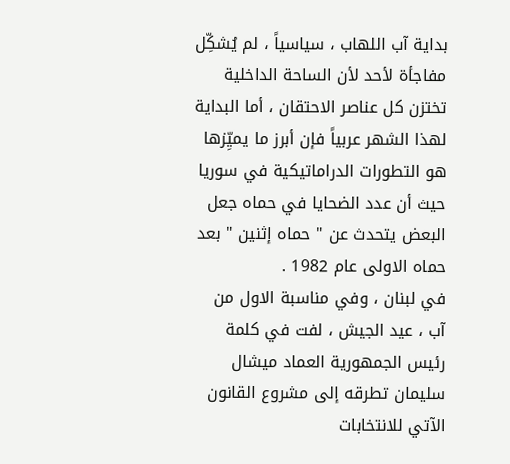بداية آب اللهاب ، سياسياً ، لم يُشكِّل مفاجأة لأحد لأن الساحة الداخلية تختزن كل عناصر الاحتقان ، أما البداية لهذا الشهر عربياً فإن أبرز ما يميِّزها هو التطورات الدراماتيكية في سوريا حيث أن عدد الضحايا في حماه جعل البعض يتحدث عن " حماه إثنين " بعد حماه الاولى عام 1982 .
في لبنان ، وفي مناسبة الاول من آب ، عيد الجيش ، لفت في كلمة رئيس الجمهورية العماد ميشال سليمان تطرقه إلى مشروع القانون الآتي للانتخابات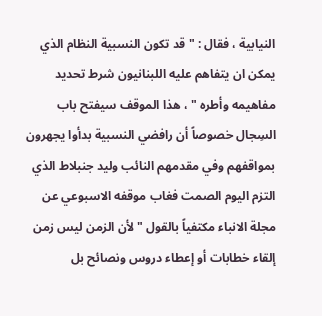النيابية ، فقال : " قد تكون النسبية النظام الذي يمكن ان يتفاهم عليه اللبنانيون شرط تحديد مفاهيمه وأطره " ، هذا الموقف سيفتح باب السِجال خصوصاً أن رافضي النسبية بدأوا يجهرون بمواقفهم وفي مقدمهم النائب وليد جنبلاط الذي التزم اليوم الصمت فغاب موقفه الاسبوعي عن مجلة الانباء مكتفياً بالقول " لأن الزمن ليس زمن إلقاء خطابات أو إعطاء دروس ونصائح بل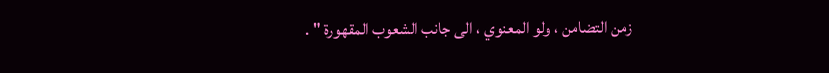زمن التضامن ، ولو المعنوي ، الى جانب الشعوب المقهورة " .